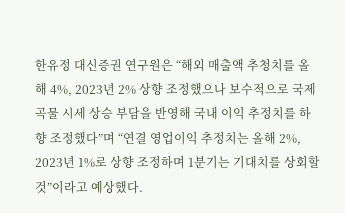한유정 대신증권 연구원은 “해외 매출액 추청치를 올해 4%, 2023년 2% 상향 조정했으나 보수적으로 국제 곡물 시세 상승 부담을 반영해 국내 이익 추정치를 하향 조정했다”며 “연결 영업이익 추정치는 올해 2%, 2023년 1%로 상향 조정하며 1분기는 기대치를 상회할 것”이라고 예상했다.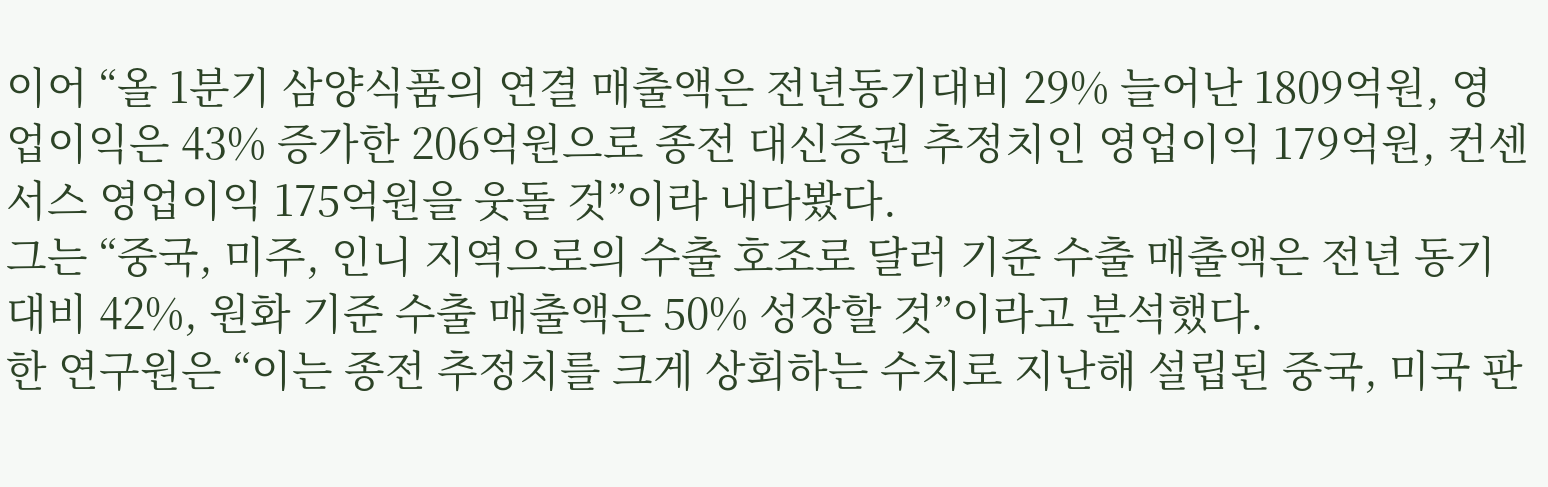이어 “올 1분기 삼양식품의 연결 매출액은 전년동기대비 29% 늘어난 1809억원, 영업이익은 43% 증가한 206억원으로 종전 대신증권 추정치인 영업이익 179억원, 컨센서스 영업이익 175억원을 웃돌 것”이라 내다봤다.
그는 “중국, 미주, 인니 지역으로의 수출 호조로 달러 기준 수출 매출액은 전년 동기 대비 42%, 원화 기준 수출 매출액은 50% 성장할 것”이라고 분석했다.
한 연구원은 “이는 종전 추정치를 크게 상회하는 수치로 지난해 설립된 중국, 미국 판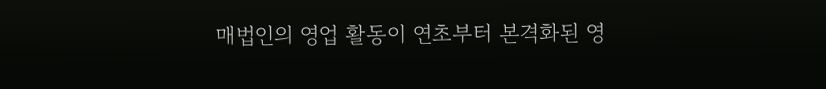매법인의 영업 활동이 연초부터 본격화된 영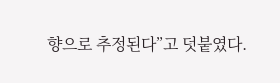향으로 추정된다”고 덧붙였다.